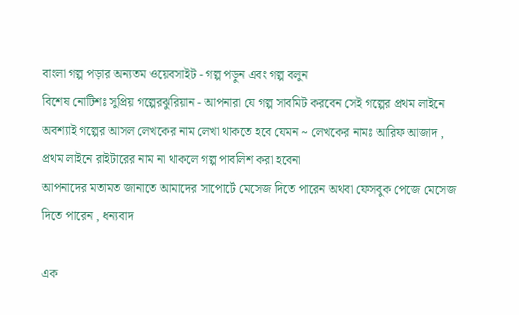বাংলা গল্প পড়ার অন্যতম ওয়েবসাইট - গল্প পড়ুন এবং গল্প বলুন
বিশেষ নোটিশঃ সুপ্রিয় গল্পেরঝুরিয়ান - আপনারা যে গল্প সাবমিট করবেন সেই গল্পের প্রথম লাইনে অবশ্যাই গল্পের আসল লেখকের নাম লেখা থাকতে হবে যেমন ~ লেখকের নামঃ আরিফ আজাদ , প্রথম লাইনে রাইটারের নাম না থাকলে গল্প পাবলিশ করা হবেনা
আপনাদের মতামত জানাতে আমাদের সাপোর্টে মেসেজ দিতে পারেন অথবা ফেসবুক পেজে মেসেজ দিতে পারেন , ধন্যবাদ

এক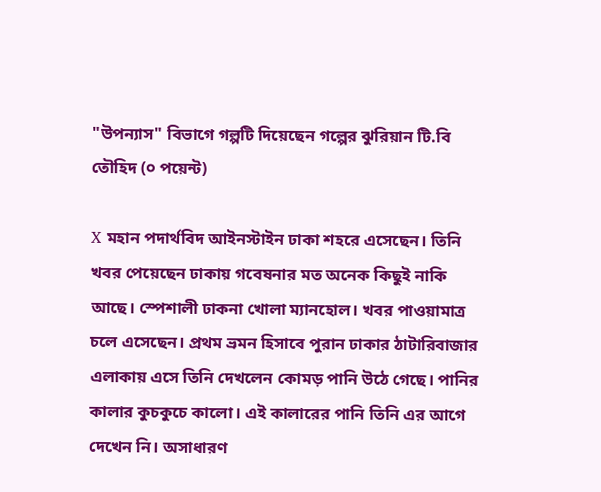"উপন্যাস" বিভাগে গল্পটি দিয়েছেন গল্পের ঝুরিয়ান টি.বি তৌহিদ (০ পয়েন্ট)

X মহান পদার্থবিদ আইনস্টাইন ঢাকা শহরে এসেছেন। তিনি খবর পেয়েছেন ঢাকায় গবেষনার মত অনেক কিছুই নাকি আছে। স্পেশালী ঢাকনা খোলা ম্যানহোল। খবর পাওয়ামাত্র চলে এসেছেন। প্রথম ভ্রমন হিসাবে পুরান ঢাকার ঠাটারিবাজার এলাকায় এসে তিনি দেখলেন কোমড় পানি উঠে গেছে। পানির কালার কুচকুচে কালো। এই কালারের পানি তিনি এর আগে দেখেন নি। অসাধারণ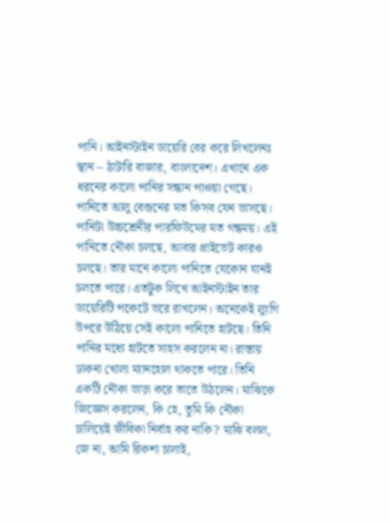পানি। আইনস্টাইন ডায়েরি বের করে লিখলেনঃ স্থান – ঠাটারি বাজার, বাংলাদেশ। এখানে এক ধরনের কালো পানির সন্ধান পাওয়া গেছে। পানিতে আলু বেগুনের মত কিসব যেন ভাসছে। পানিটা উচ্চশ্রেনীর পারফিউমের মত গন্ধময়। এই পানিতে নৌকা চলছে, আবার প্রাইভেট কারও চলছে। তার মানে কালো পানিতে যেকোন যানই চলতে পারে। এতটুক লিখে আইনস্টাইন তার ডায়েরিটি পকেটে ভরে রাখলেন। অনেকেই লুংগি উপরে উঠিয়ে সেই কালো পানিতে হাটছে। তিনি পানির মধ্যে হাটতে সাহস করলেন না। রাস্তায় ঢাকনা খোলা ম্যানহোল থাকতে পারে। তিনি একটি নৌকা ভাড়া করে তাতে উঠলেন। মাঝিকে জিজ্ঞেস করলেন, কি হে, তুমি কি নৌকা চালিয়েই জীবিকা নির্বাহ কর নাকি? মাঝি বলল, জে না, আমি রিকশা চালাই,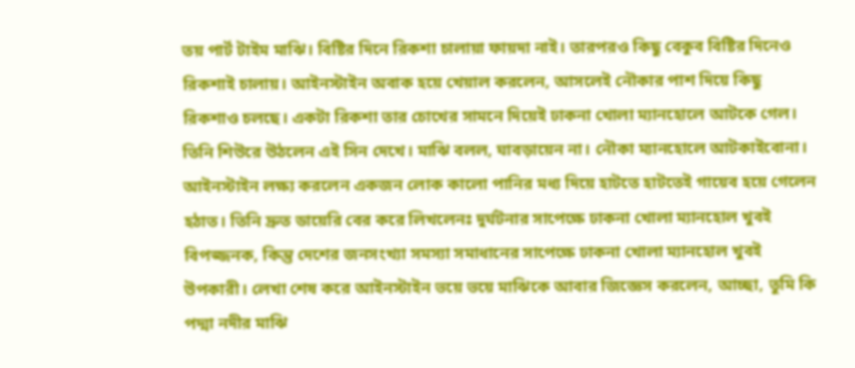তয় পার্ট টাইম মাঝি। বিষ্টির দিনে রিকশা চালায়া ফায়দা নাই। তারপরও কিছু বেকুব বিষ্টির দিনেও রিকশাই চালায়। আইনস্টাইন অবাক হয়ে খেয়াল করলেন, আসলেই নৌকার পাশ দিয়ে কিছু রিকশাও চলছে। একটা রিকশা তার চোখের সামনে দিয়েই ঢাকনা খোলা ম্যানহোলে আটকে গেল। তিনি শিউরে উঠলেন এই সিন দেখে। মাঝি বলল, ঘাবড়ায়েন না। নৌকা ম্যানহোলে আটকাইবোনা। আইনস্টাইন লক্ষ্য করলেন একজন লোক কালো পানির মধ্য দিয়ে হাটতে হাটতেই গায়েব হয়ে গেলেন হঠাত। তিনি দ্রুত ডায়েরি বের করে লিখলেনঃ দুর্ঘটনার সাপেক্ষে ঢাকনা খোলা ম্যানহোল খুবই বিপজ্জনক, কিন্তু দেশের জনসংখ্যা সমস্যা সমাধানের সাপেক্ষে ঢাকনা খোলা ম্যানহোল খুবই উপকারী। লেখা শেষ করে আইনস্টাইন ভয়ে ভয়ে মাঝিকে আবার জিজ্ঞেস করলেন, আচ্ছা, তুমি কি পদ্মা নদীর মাঝি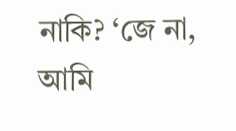নাকি? ‘জে না, আমি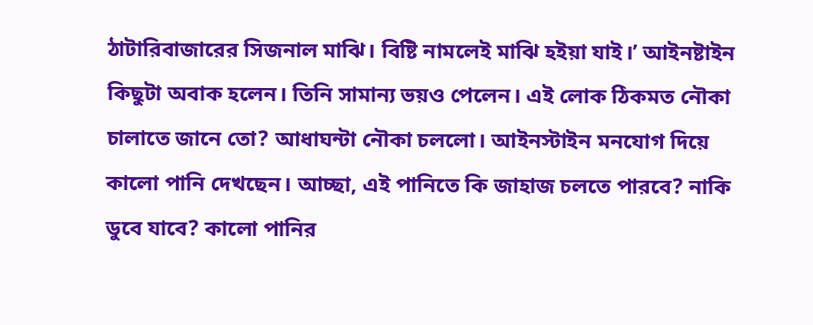ঠাটারিবাজারের সিজনাল মাঝি। বিষ্টি নামলেই মাঝি হইয়া যাই।’ আইনষ্টাইন কিছুটা অবাক হলেন। তিনি সামান্য ভয়ও পেলেন। এই লোক ঠিকমত নৌকা চালাতে জানে তো? আধাঘন্টা নৌকা চললো। আইনস্টাইন মনযোগ দিয়ে কালো পানি দেখছেন। আচ্ছা, এই পানিতে কি জাহাজ চলতে পারবে? নাকি ডুবে যাবে? কালো পানির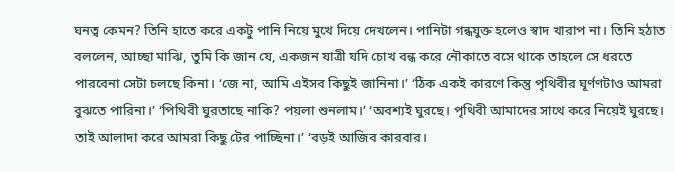ঘনত্ব কেমন? তিনি হাতে করে একটু পানি নিয়ে মুখে দিয়ে দেখলেন। পানিটা গন্ধযুক্ত হলেও স্বাদ খারাপ না। তিনি হঠাত বললেন, আচ্ছা মাঝি, তুমি কি জান যে, একজন যাত্রী যদি চোখ বন্ধ করে নৌকাতে বসে থাকে তাহলে সে ধরতে পারবেনা সেটা চলছে কিনা। ‘জে না, আমি এইসব কিছুই জানিনা।’ ‘ঠিক একই কারণে কিন্তু পৃথিবীর ঘূর্ণণটাও আমরা বুঝতে পারিনা।’ ‘পিথিবী ঘুরতাছে নাকি? পয়লা শুনলাম।’ ‘অবশ্যই ঘুরছে। পৃথিবী আমাদের সাথে করে নিয়েই ঘুরছে। তাই আলাদা করে আমরা কিছু টের পাচ্ছিনা।’ ‘বড়ই আজিব কারবার।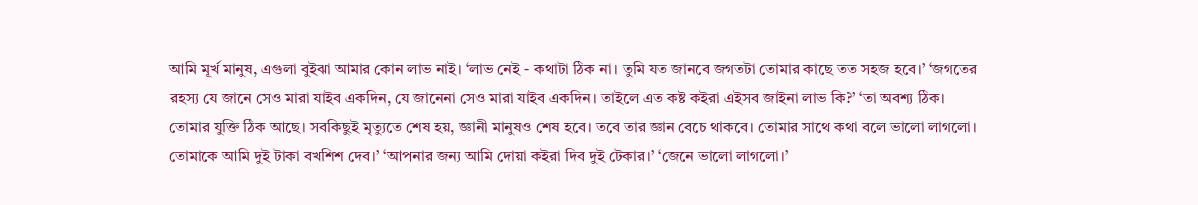আমি মূর্খ মানুষ, এগুলা বুইঝা আমার কোন লাভ নাই। ‘লাভ নেই - কথাটা ঠিক না। তুমি যত জানবে জগতটা তোমার কাছে তত সহজ হবে।’ ‘জগতের রহস্য যে জানে সেও মারা যাইব একদিন, যে জানেনা সেও মারা যাইব একদিন। তাইলে এত কষ্ট কইরা এইসব জাইনা লাভ কি?’ ‘তা অবশ্য ঠিক। তোমার যুক্তি ঠিক আছে। সবকিছুই মৃত্যুতে শেষ হয়, জ্ঞানী মানুষও শেষ হবে। তবে তার জ্ঞান বেচে থাকবে। তোমার সাথে কথা বলে ভালো লাগলো। তোমাকে আমি দুই টাকা বখশিশ দেব।’ ‘আপনার জন্য আমি দোয়া কইরা দিব দুই টেকার।’ ‘জেনে ভালো লাগলো।’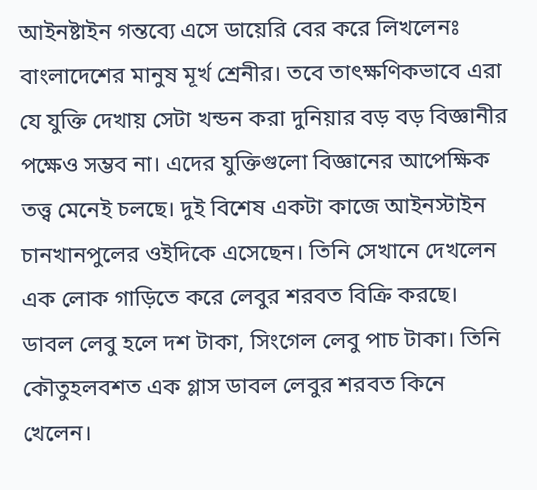আইনষ্টাইন গন্তব্যে এসে ডায়েরি বের করে লিখলেনঃ বাংলাদেশের মানুষ মূর্খ শ্রেনীর। তবে তাৎক্ষণিকভাবে এরা যে যুক্তি দেখায় সেটা খন্ডন করা দুনিয়ার বড় বড় বিজ্ঞানীর পক্ষেও সম্ভব না। এদের যুক্তিগুলো বিজ্ঞানের আপেক্ষিক তত্ত্ব মেনেই চলছে। দুই বিশেষ একটা কাজে আইনস্টাইন চানখানপুলের ওইদিকে এসেছেন। তিনি সেখানে দেখলেন এক লোক গাড়িতে করে লেবুর শরবত বিক্রি করছে। ডাবল লেবু হলে দশ টাকা, সিংগেল লেবু পাচ টাকা। তিনি কৌতুহলবশত এক গ্লাস ডাবল লেবুর শরবত কিনে খেলেন।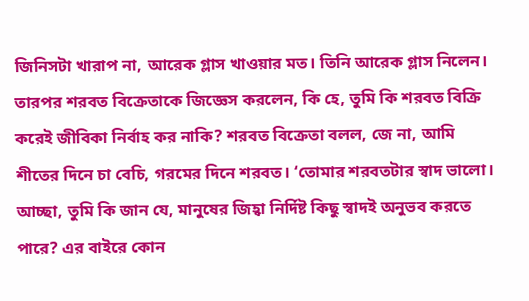জিনিসটা খারাপ না, আরেক গ্লাস খাওয়ার মত। তিনি আরেক গ্লাস নিলেন। তারপর শরবত বিক্রেতাকে জিজ্ঞেস করলেন, কি হে, তুমি কি শরবত বিক্রি করেই জীবিকা নির্বাহ কর নাকি? শরবত বিক্রেতা বলল, জে না, আমি শীতের দিনে চা বেচি, গরমের দিনে শরবত। ‘তোমার শরবতটার স্বাদ ভালো। আচ্ছা, তুমি কি জান যে, মানুষের জিহ্বা নির্দিষ্ট কিছু স্বাদই অনুভব করতে পারে? এর বাইরে কোন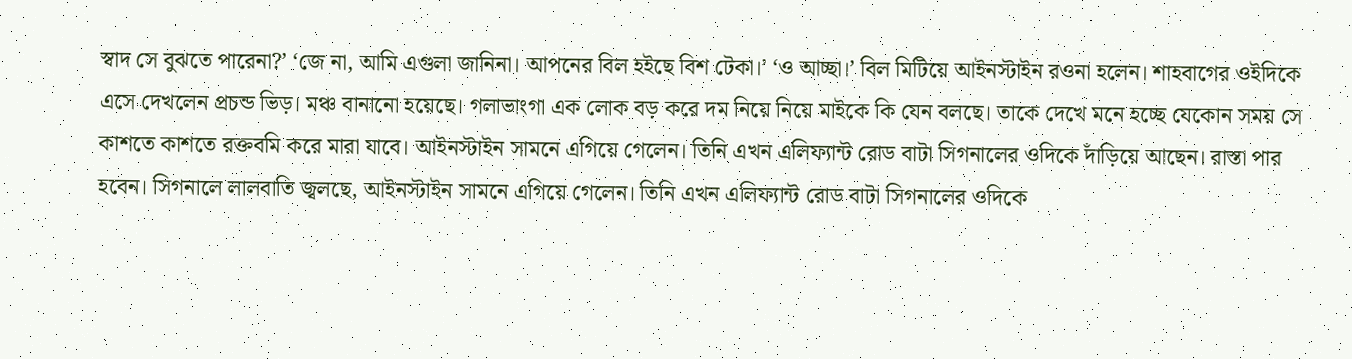স্বাদ সে বুঝতে পারেনা?’ ‘জে না, আমি এগুলা জানিনা। আপনের বিল হইছে বিশ টেকা।’ ‘ও আচ্ছা।’ বিল মিটিয়ে আইনস্টাইন রওনা হলেন। শাহবাগের ওইদিকে এসে দেখলেন প্রচন্ড ভিড়। মঞ্চ বানানো হয়েছে। গলাভাংগা এক লোক বড় করে দম নিয়ে নিয়ে মাইকে কি যেন বলছে। তাকে দেখে মনে হচ্ছে যেকোন সময় সে কাশতে কাশতে রক্তবমি করে মারা যাবে। আইনস্টাইন সামনে এগিয়ে গেলেন। তিনি এখন এলিফ্যান্ট রোড বাটা সিগনালের ওদিকে দাঁড়িয়ে আছেন। রাস্তা পার হবেন। সিগনালে লালবাতি জ্বলছে, আইনস্টাইন সামনে এগিয়ে গেলেন। তিনি এখন এলিফ্যান্ট রোড বাটা সিগনালের ওদিকে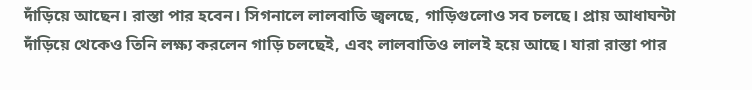দাঁড়িয়ে আছেন। রাস্তা পার হবেন। সিগনালে লালবাতি জ্বলছে, গাড়িগুলোও সব চলছে। প্রায় আধাঘন্টা দাঁড়িয়ে থেকেও তিনি লক্ষ্য করলেন গাড়ি চলছেই, এবং লালবাতিও লালই হয়ে আছে। যারা রাস্তা পার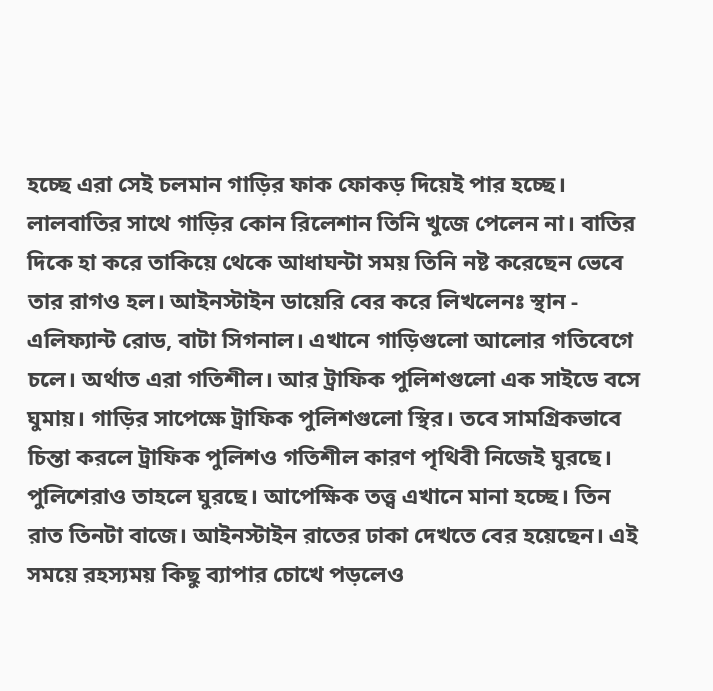হচ্ছে এরা সেই চলমান গাড়ির ফাক ফোকড় দিয়েই পার হচ্ছে। লালবাতির সাথে গাড়ির কোন রিলেশান তিনি খুজে পেলেন না। বাতির দিকে হা করে তাকিয়ে থেকে আধাঘন্টা সময় তিনি নষ্ট করেছেন ভেবে তার রাগও হল। আইনস্টাইন ডায়েরি বের করে লিখলেনঃ স্থান - এলিফ্যান্ট রোড, বাটা সিগনাল। এখানে গাড়িগুলো আলোর গতিবেগে চলে। অর্থাত এরা গতিশীল। আর ট্রাফিক পুলিশগুলো এক সাইডে বসে ঘুমায়। গাড়ির সাপেক্ষে ট্রাফিক পুলিশগুলো স্থির। তবে সামগ্রিকভাবে চিন্তা করলে ট্রাফিক পুলিশও গতিশীল কারণ পৃথিবী নিজেই ঘুরছে। পুলিশেরাও তাহলে ঘুরছে। আপেক্ষিক তত্ত্ব এখানে মানা হচ্ছে। তিন রাত তিনটা বাজে। আইনস্টাইন রাতের ঢাকা দেখতে বের হয়েছেন। এই সময়ে রহস্যময় কিছু ব্যাপার চোখে পড়লেও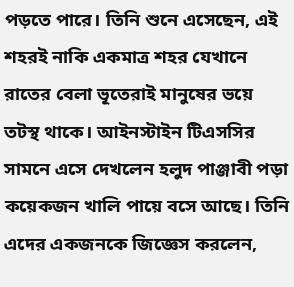পড়তে পারে। তিনি শুনে এসেছেন, এই শহরই নাকি একমাত্র শহর যেখানে রাতের বেলা ভূতেরাই মানুষের ভয়ে তটস্থ থাকে। আইনস্টাইন টিএসসির সামনে এসে দেখলেন হলুদ পাঞ্জাবী পড়া কয়েকজন খালি পায়ে বসে আছে। তিনি এদের একজনকে জিজ্ঞেস করলেন,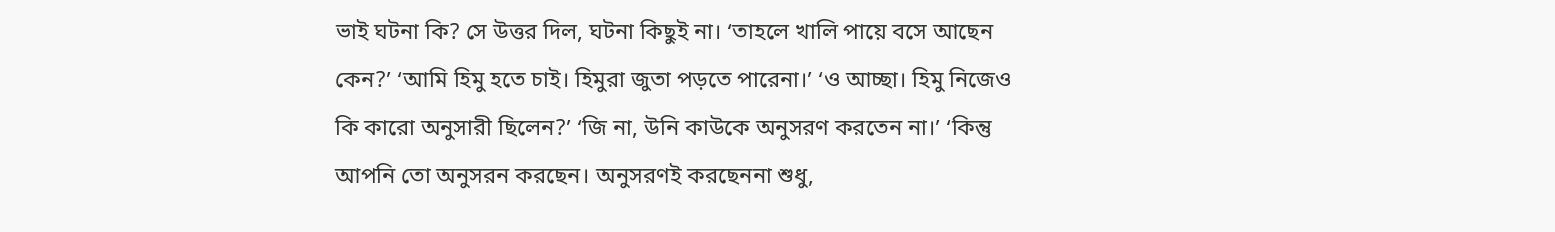ভাই ঘটনা কি? সে উত্তর দিল, ঘটনা কিছুই না। ‘তাহলে খালি পায়ে বসে আছেন কেন?’ ‘আমি হিমু হতে চাই। হিমুরা জুতা পড়তে পারেনা।’ ‘ও আচ্ছা। হিমু নিজেও কি কারো অনুসারী ছিলেন?’ ‘জি না, উনি কাউকে অনুসরণ করতেন না।’ ‘কিন্তু আপনি তো অনুসরন করছেন। অনুসরণই করছেননা শুধু,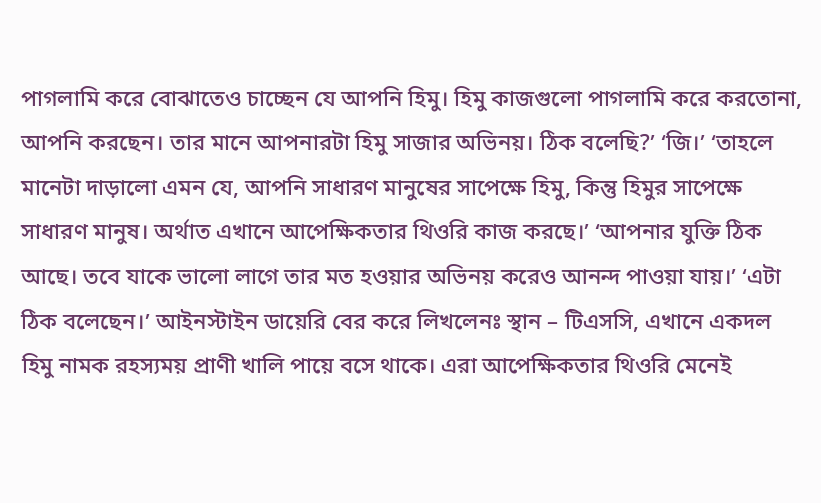পাগলামি করে বোঝাতেও চাচ্ছেন যে আপনি হিমু। হিমু কাজগুলো পাগলামি করে করতোনা, আপনি করছেন। তার মানে আপনারটা হিমু সাজার অভিনয়। ঠিক বলেছি?’ ‘জি।’ ‘তাহলে মানেটা দাড়ালো এমন যে, আপনি সাধারণ মানুষের সাপেক্ষে হিমু, কিন্তু হিমুর সাপেক্ষে সাধারণ মানুষ। অর্থাত এখানে আপেক্ষিকতার থিওরি কাজ করছে।’ ‘আপনার যুক্তি ঠিক আছে। তবে যাকে ভালো লাগে তার মত হওয়ার অভিনয় করেও আনন্দ পাওয়া যায়।’ ‘এটা ঠিক বলেছেন।’ আইনস্টাইন ডায়েরি বের করে লিখলেনঃ স্থান – টিএসসি, এখানে একদল হিমু নামক রহস্যময় প্রাণী খালি পায়ে বসে থাকে। এরা আপেক্ষিকতার থিওরি মেনেই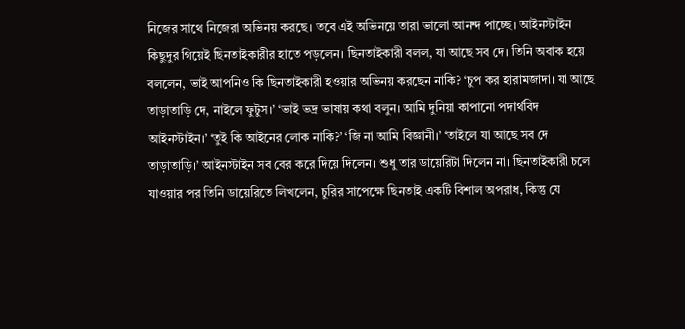নিজের সাথে নিজেরা অভিনয় করছে। তবে এই অভিনয়ে তারা ভালো আনন্দ পাচ্ছে। আইনস্টাইন কিছুদুর গিয়েই ছিনতাইকারীর হাতে পড়লেন। ছিনতাইকারী বলল, যা আছে সব দে। তিনি অবাক হয়ে বললেন, ভাই আপনিও কি ছিনতাইকারী হওয়ার অভিনয় করছেন নাকি? ‘চুপ কর হারামজাদা। যা আছে তাড়াতাড়ি দে, নাইলে ফুটুস।’ ‘ভাই ভদ্র ভাষায় কথা বলুন। আমি দুনিয়া কাপানো পদার্থবিদ আইনস্টাইন।’ ‘তুই কি আইনের লোক নাকি?’ ‘জি না আমি বিজ্ঞানী।’ ‘তাইলে যা আছে সব দে তাড়াতাড়ি।’ আইনস্টাইন সব বের করে দিয়ে দিলেন। শুধু তার ডায়েরিটা দিলেন না। ছিনতাইকারী চলে যাওয়ার পর তিনি ডায়েরিতে লিখলেন, চুরির সাপেক্ষে ছিনতাই একটি বিশাল অপরাধ, কিন্তু যে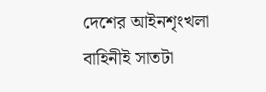দেশের আইনশৃংখলা বাহিনীই সাতটা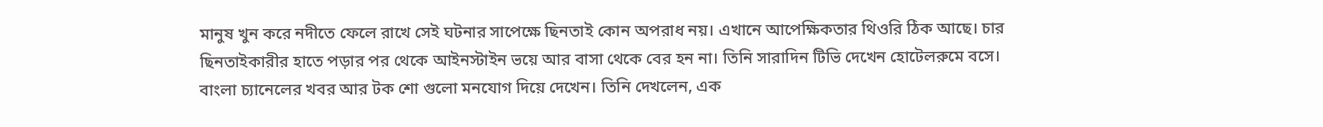মানুষ খুন করে নদীতে ফেলে রাখে সেই ঘটনার সাপেক্ষে ছিনতাই কোন অপরাধ নয়। এখানে আপেক্ষিকতার থিওরি ঠিক আছে। চার ছিনতাইকারীর হাতে পড়ার পর থেকে আইনস্টাইন ভয়ে আর বাসা থেকে বের হন না। তিনি সারাদিন টিভি দেখেন হোটেলরুমে বসে। বাংলা চ্যানেলের খবর আর টক শো গুলো মনযোগ দিয়ে দেখেন। তিনি দেখলেন, এক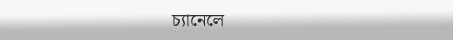চ্যানেলে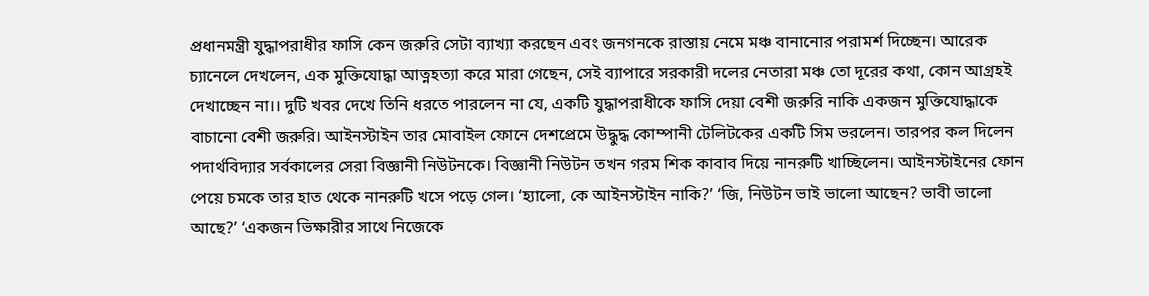প্রধানমন্ত্রী যুদ্ধাপরাধীর ফাসি কেন জরুরি সেটা ব্যাখ্যা করছেন এবং জনগনকে রাস্তায় নেমে মঞ্চ বানানোর পরামর্শ দিচ্ছেন। আরেক চ্যানেলে দেখলেন, এক মুক্তিযোদ্ধা আত্নহত্যা করে মারা গেছেন, সেই ব্যাপারে সরকারী দলের নেতারা মঞ্চ তো দূরের কথা, কোন আগ্রহই দেখাচ্ছেন না।। দুটি খবর দেখে তিনি ধরতে পারলেন না যে, একটি যুদ্ধাপরাধীকে ফাসি দেয়া বেশী জরুরি নাকি একজন মুক্তিযোদ্ধাকে বাচানো বেশী জরুরি। আইনস্টাইন তার মোবাইল ফোনে দেশপ্রেমে উদ্ধুদ্ধ কোম্পানী টেলিটকের একটি সিম ভরলেন। তারপর কল দিলেন পদার্থবিদ্যার সর্বকালের সেরা বিজ্ঞানী নিউটনকে। বিজ্ঞানী নিউটন তখন গরম শিক কাবাব দিয়ে নানরুটি খাচ্ছিলেন। আইনস্টাইনের ফোন পেয়ে চমকে তার হাত থেকে নানরুটি খসে পড়ে গেল। ‘হ্যালো, কে আইনস্টাইন নাকি?’ ‘জি, নিউটন ভাই ভালো আছেন? ভাবী ভালো আছে?’ ‘একজন ভিক্ষারীর সাথে নিজেকে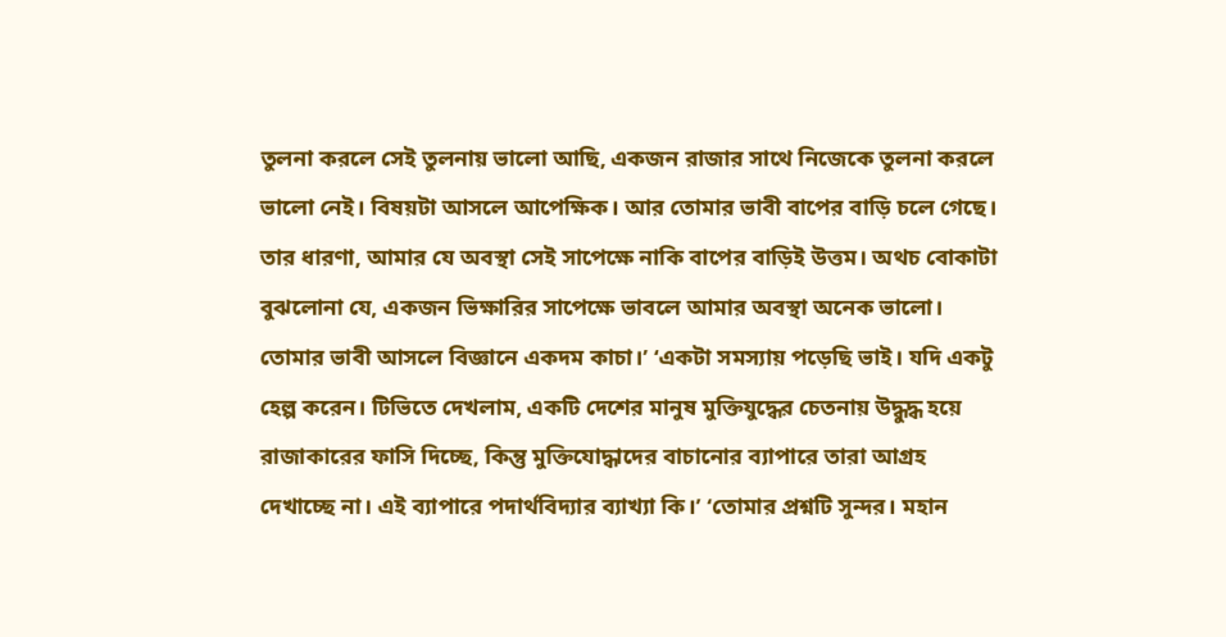তুলনা করলে সেই তুলনায় ভালো আছি, একজন রাজার সাথে নিজেকে তুলনা করলে ভালো নেই। বিষয়টা আসলে আপেক্ষিক। আর তোমার ভাবী বাপের বাড়ি চলে গেছে। তার ধারণা, আমার যে অবস্থা সেই সাপেক্ষে নাকি বাপের বাড়িই উত্তম। অথচ বোকাটা বুঝলোনা যে, একজন ভিক্ষারির সাপেক্ষে ভাবলে আমার অবস্থা অনেক ভালো। তোমার ভাবী আসলে বিজ্ঞানে একদম কাচা।’ ‘একটা সমস্যায় পড়েছি ভাই। যদি একটু হেল্প করেন। টিভিতে দেখলাম, একটি দেশের মানুষ মুক্তিযুদ্ধের চেতনায় উদ্ধুদ্ধ হয়ে রাজাকারের ফাসি দিচ্ছে, কিন্তু মুক্তিযোদ্ধাদের বাচানোর ব্যাপারে তারা আগ্রহ দেখাচ্ছে না। এই ব্যাপারে পদার্থবিদ্যার ব্যাখ্যা কি।’ ‘তোমার প্রশ্নটি সুন্দর। মহান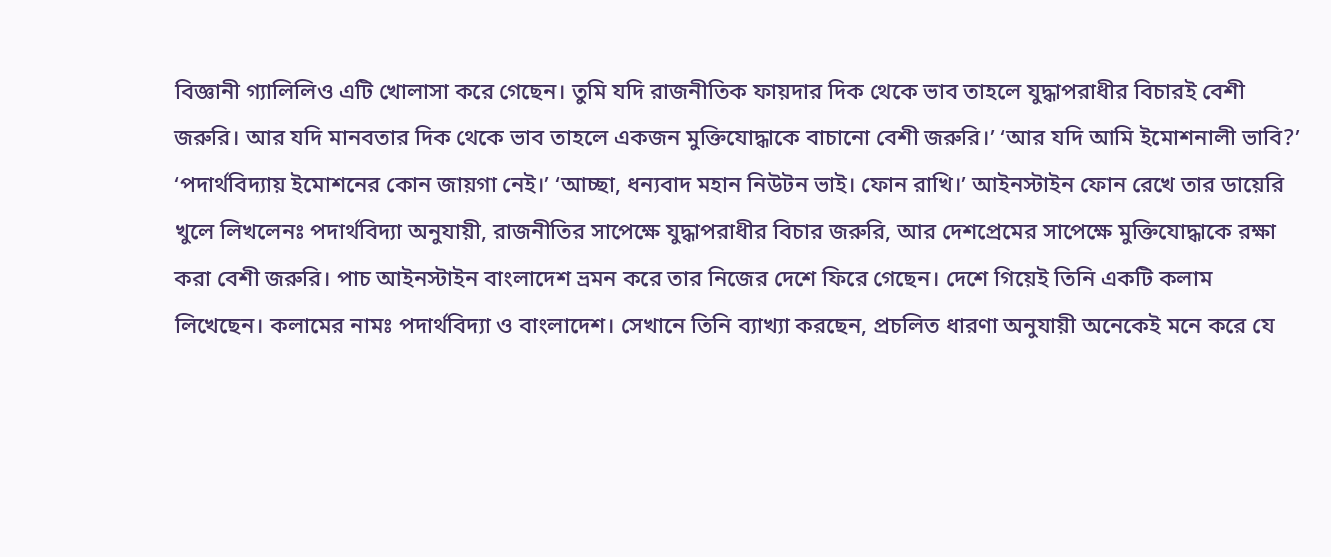বিজ্ঞানী গ্যালিলিও এটি খোলাসা করে গেছেন। তুমি যদি রাজনীতিক ফায়দার দিক থেকে ভাব তাহলে যুদ্ধাপরাধীর বিচারই বেশী জরুরি। আর যদি মানবতার দিক থেকে ভাব তাহলে একজন মুক্তিযোদ্ধাকে বাচানো বেশী জরুরি।’ ‘আর যদি আমি ইমোশনালী ভাবি?’ ‘পদার্থবিদ্যায় ইমোশনের কোন জায়গা নেই।’ ‘আচ্ছা, ধন্যবাদ মহান নিউটন ভাই। ফোন রাখি।’ আইনস্টাইন ফোন রেখে তার ডায়েরি খুলে লিখলেনঃ পদার্থবিদ্যা অনুযায়ী, রাজনীতির সাপেক্ষে যুদ্ধাপরাধীর বিচার জরুরি, আর দেশপ্রেমের সাপেক্ষে মুক্তিযোদ্ধাকে রক্ষা করা বেশী জরুরি। পাচ আইনস্টাইন বাংলাদেশ ভ্রমন করে তার নিজের দেশে ফিরে গেছেন। দেশে গিয়েই তিনি একটি কলাম লিখেছেন। কলামের নামঃ পদার্থবিদ্যা ও বাংলাদেশ। সেখানে তিনি ব্যাখ্যা করছেন, প্রচলিত ধারণা অনুযায়ী অনেকেই মনে করে যে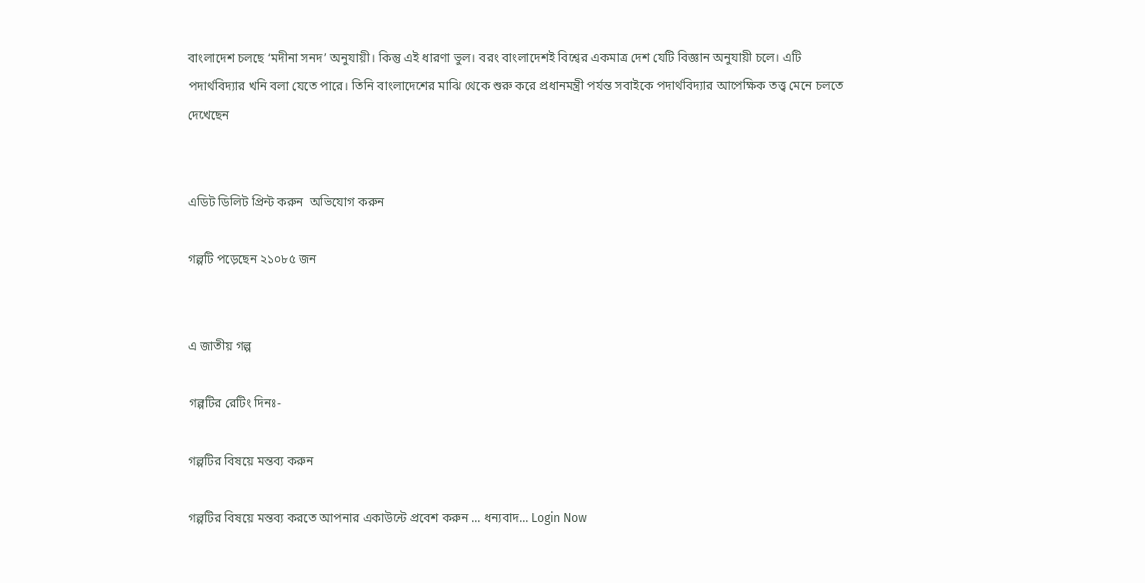বাংলাদেশ চলছে ‘মদীনা সনদ’ অনুযায়ী। কিন্তু এই ধারণা ভুল। বরং বাংলাদেশই বিশ্বের একমাত্র দেশ যেটি বিজ্ঞান অনুযায়ী চলে। এটি পদার্থবিদ্যার খনি বলা যেতে পারে। তিনি বাংলাদেশের মাঝি থেকে শুরু করে প্রধানমন্ত্রী পর্যন্ত সবাইকে পদার্থবিদ্যার আপেক্ষিক তত্ত্ব মেনে চলতে দেখেছেন


এডিট ডিলিট প্রিন্ট করুন  অভিযোগ করুন

গল্পটি পড়েছেন ২১০৮৫ জন


এ জাতীয় গল্প

গল্পটির রেটিং দিনঃ-

গল্পটির বিষয়ে মন্তব্য করুন

গল্পটির বিষয়ে মন্তব্য করতে আপনার একাউন্টে প্রবেশ করুন ... ধন্যবাদ... Login Now